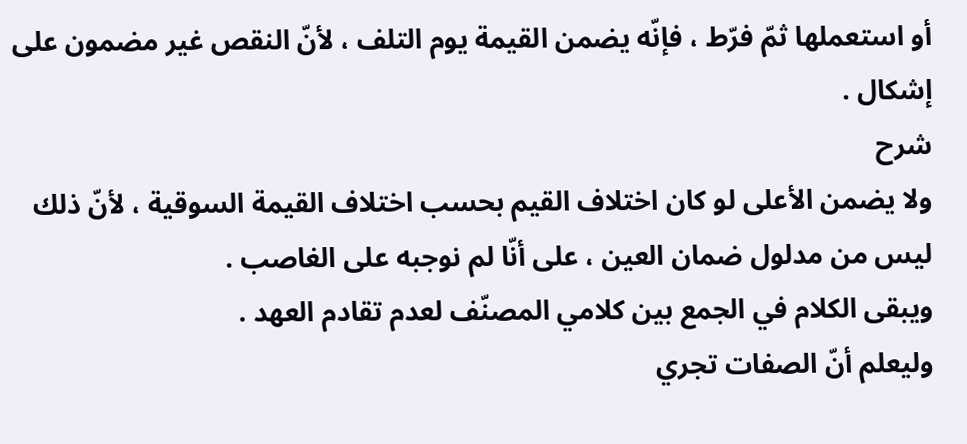أو استعملها ثمّ فرّط ، فإنّه يضمن القيمة يوم التلف ، لأنّ النقص غير مضمون على إشكال .
شرح
ولا يضمن الأعلى لو كان اختلاف القيم بحسب اختلاف القيمة السوقية ، لأنّ ذلك ليس من مدلول ضمان العين ، على أنّا لم نوجبه على الغاصب .
ويبقى الكلام في الجمع بين كلامي المصنّف لعدم تقادم العهد .
وليعلم أنّ الصفات تجري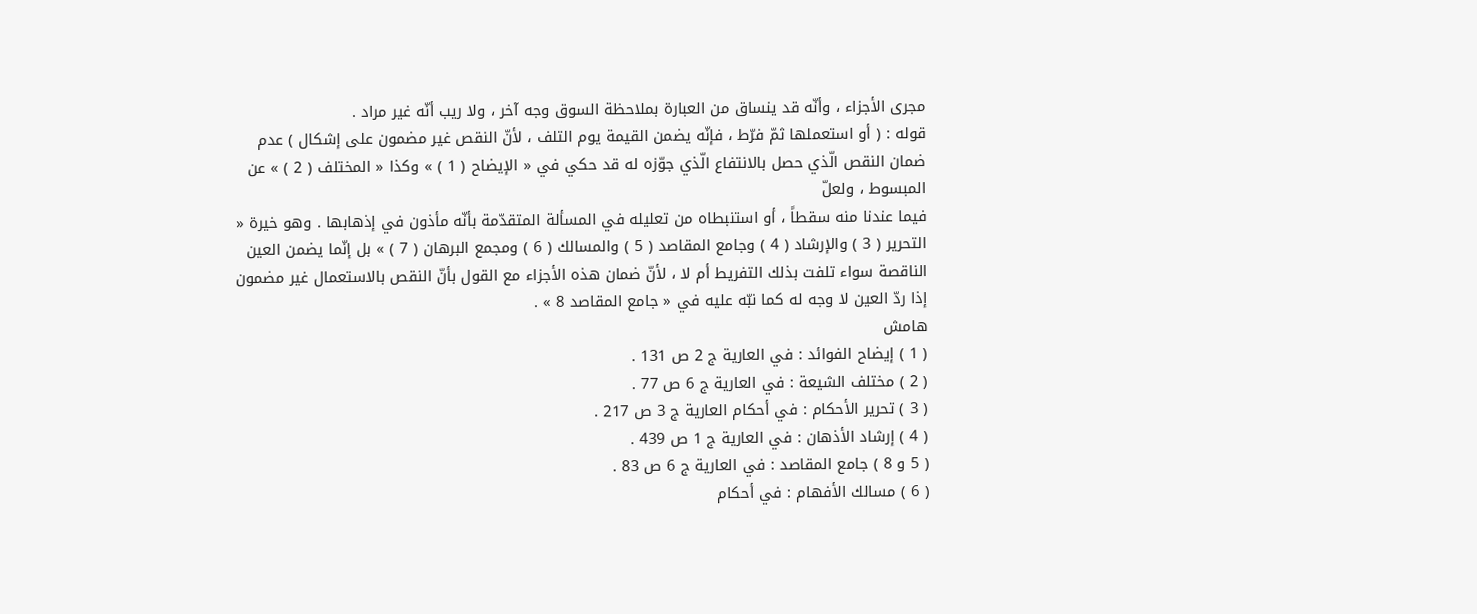مجرى الأجزاء ، وأنّه قد ينساق من العبارة بملاحظة السوق وجه آخر ، ولا ريب أنّه غير مراد .
قوله : ( أو استعملها ثمّ فرّط ، فإنّه يضمن القيمة يوم التلف ، لأنّ النقص غير مضمون على إشكال ) عدم ضمان النقص الّذي حصل بالانتفاع الّذي جوّزه له قد حكي في « الإيضاح ( 1 ) » وكذا « المختلف ( 2 ) » عن المبسوط ، ولعلّ
فيما عندنا منه سقطاً ، أو استنبطاه من تعليله في المسألة المتقدّمة بأنّه مأذون في إذهابها . وهو خيرة « التحرير ( 3 ) والإرشاد ( 4 ) وجامع المقاصد ( 5 ) والمسالك ( 6 ) ومجمع البرهان ( 7 ) » بل إنّما يضمن العين الناقصة سواء تلفت بذلك التفريط أم لا ، لأنّ ضمان هذه الأجزاء مع القول بأنّ النقص بالاستعمال غير مضمون إذا ردّ العين لا وجه له كما نبّه عليه في « جامع المقاصد 8 » .
هامش
( 1 ) إيضاح الفوائد : في العارية ج 2 ص 131 .
( 2 ) مختلف الشيعة : في العارية ج 6 ص 77 .
( 3 ) تحرير الأحكام : في أحكام العارية ج 3 ص 217 .
( 4 ) إرشاد الأذهان : في العارية ج 1 ص 439 .
( 5 و 8 ) جامع المقاصد : في العارية ج 6 ص 83 .
( 6 ) مسالك الأفهام : في أحكام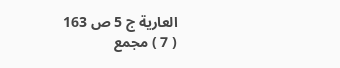العارية ج 5 ص 163
( 7 ) مجمع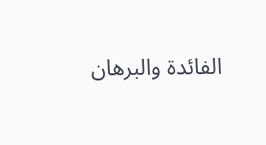الفائدة والبرهان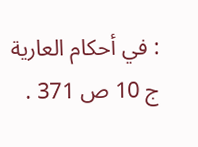: في أحكام العارية ج 10 ص 371 .